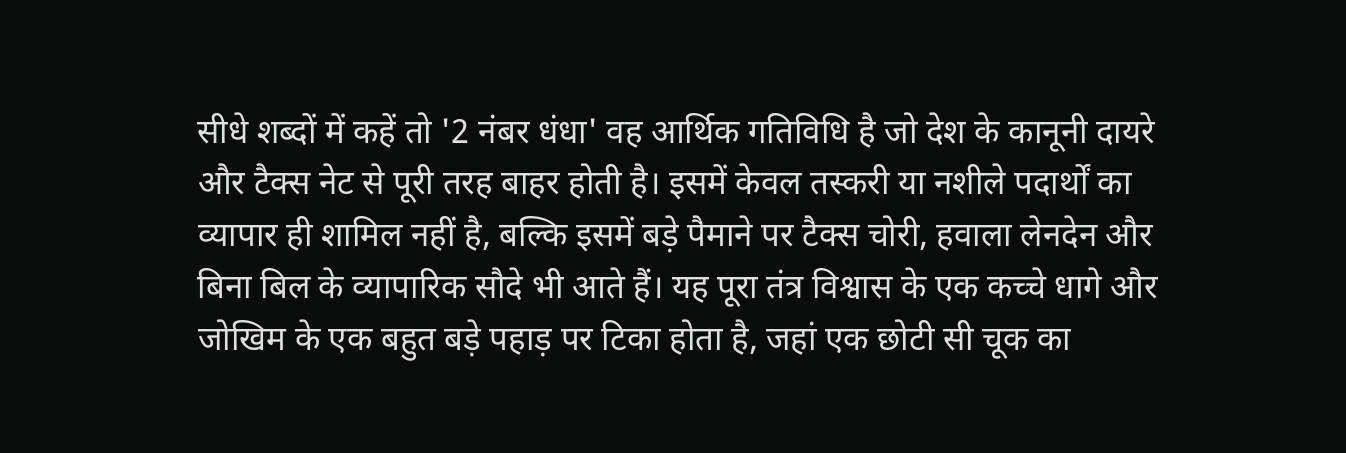सीधे शब्दों में कहें तो '2 नंबर धंधा' वह आर्थिक गतिविधि है जो देश के कानूनी दायरे और टैक्स नेट से पूरी तरह बाहर होती है। इसमें केवल तस्करी या नशीले पदार्थों का व्यापार ही शामिल नहीं है, बल्कि इसमें बड़े पैमाने पर टैक्स चोरी, हवाला लेनदेन और बिना बिल के व्यापारिक सौदे भी आते हैं। यह पूरा तंत्र विश्वास के एक कच्चे धागे और जोखिम के एक बहुत बड़े पहाड़ पर टिका होता है, जहां एक छोटी सी चूक का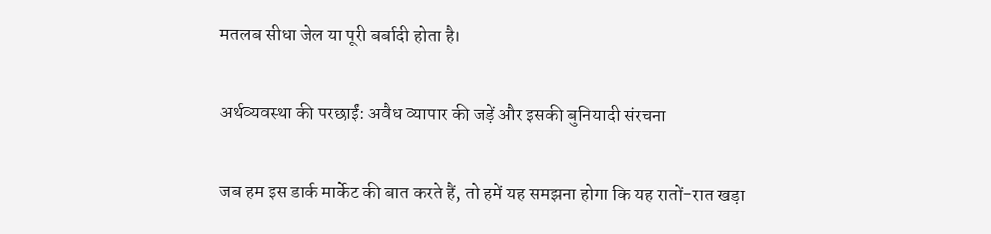मतलब सीधा जेल या पूरी बर्बादी होता है।

अर्थव्यवस्था की परछाईं: अवैध व्यापार की जड़ें और इसकी बुनियादी संरचना

जब हम इस डार्क मार्केट की बात करते हैं, तो हमें यह समझना होगा कि यह रातों-रात खड़ा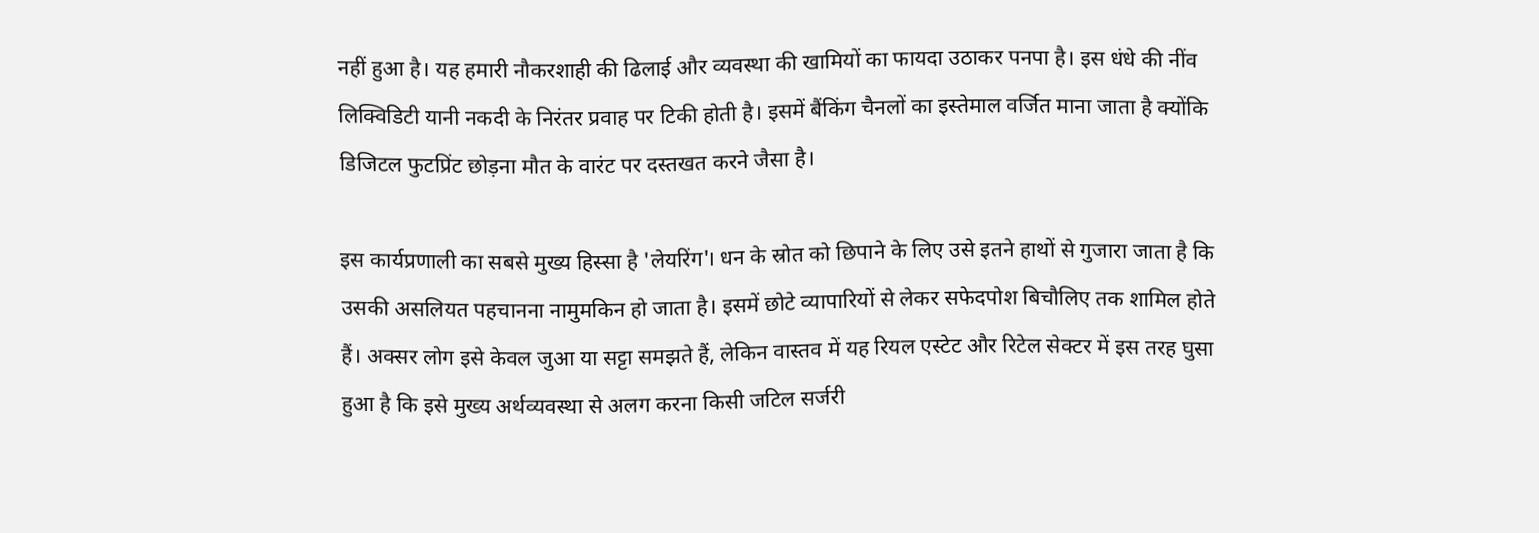नहीं हुआ है। यह हमारी नौकरशाही की ढिलाई और व्यवस्था की खामियों का फायदा उठाकर पनपा है। इस धंधे की नींव लिक्विडिटी यानी नकदी के निरंतर प्रवाह पर टिकी होती है। इसमें बैंकिंग चैनलों का इस्तेमाल वर्जित माना जाता है क्योंकि डिजिटल फुटप्रिंट छोड़ना मौत के वारंट पर दस्तखत करने जैसा है।

इस कार्यप्रणाली का सबसे मुख्य हिस्सा है 'लेयरिंग'। धन के स्रोत को छिपाने के लिए उसे इतने हाथों से गुजारा जाता है कि उसकी असलियत पहचानना नामुमकिन हो जाता है। इसमें छोटे व्यापारियों से लेकर सफेदपोश बिचौलिए तक शामिल होते हैं। अक्सर लोग इसे केवल जुआ या सट्टा समझते हैं, लेकिन वास्तव में यह रियल एस्टेट और रिटेल सेक्टर में इस तरह घुसा हुआ है कि इसे मुख्य अर्थव्यवस्था से अलग करना किसी जटिल सर्जरी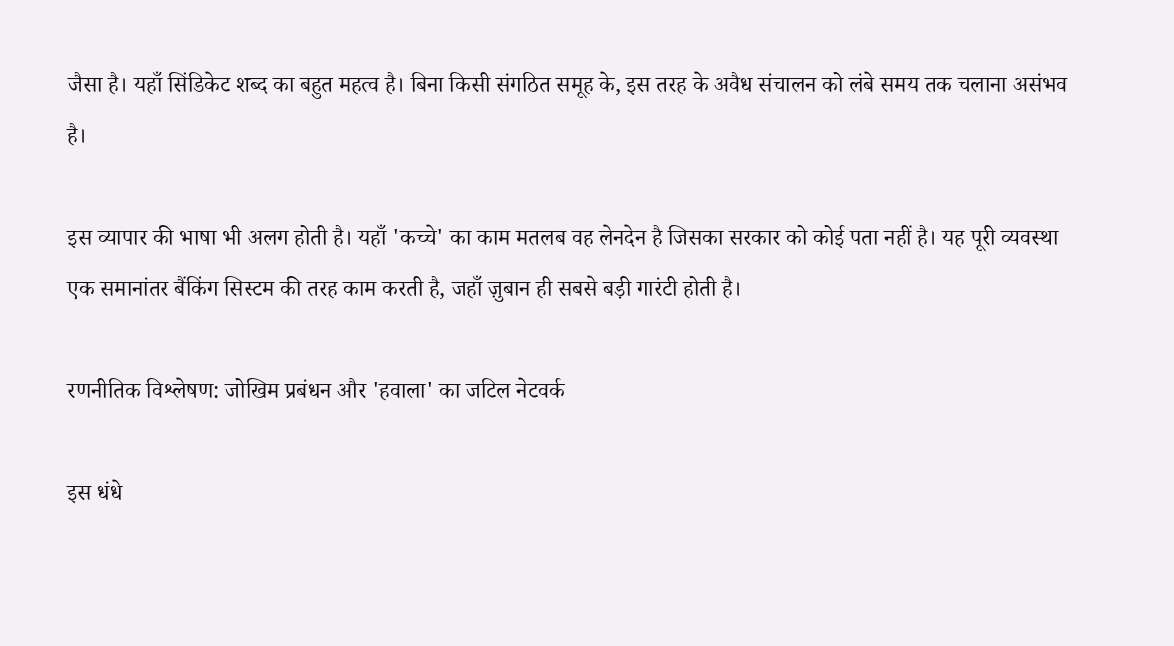जैसा है। यहाँ सिंडिकेट शब्द का बहुत महत्व है। बिना किसी संगठित समूह के, इस तरह के अवैध संचालन को लंबे समय तक चलाना असंभव है।

इस व्यापार की भाषा भी अलग होती है। यहाँ 'कच्चे' का काम मतलब वह लेनदेन है जिसका सरकार को कोई पता नहीं है। यह पूरी व्यवस्था एक समानांतर बैंकिंग सिस्टम की तरह काम करती है, जहाँ ज़ुबान ही सबसे बड़ी गारंटी होती है।

रणनीतिक विश्लेषण: जोखिम प्रबंधन और 'हवाला' का जटिल नेटवर्क

इस धंधे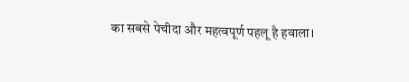का सबसे पेचीदा और महत्वपूर्ण पहलू है हवाला।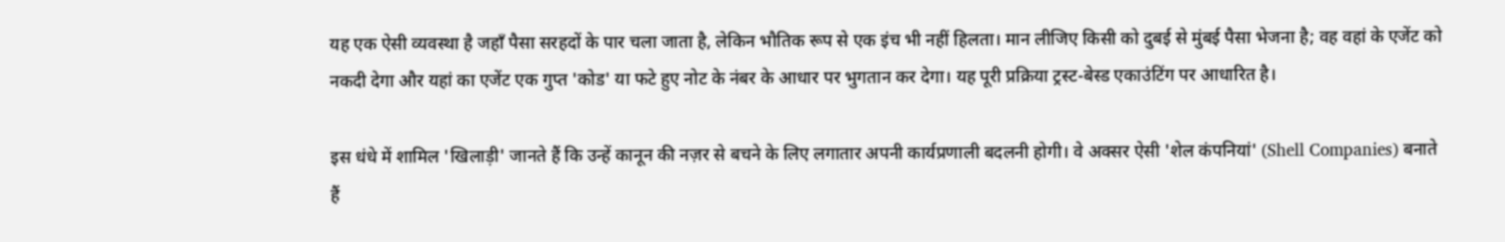यह एक ऐसी व्यवस्था है जहाँ पैसा सरहदों के पार चला जाता है, लेकिन भौतिक रूप से एक इंच भी नहीं हिलता। मान लीजिए किसी को दुबई से मुंबई पैसा भेजना है; वह वहां के एजेंट को नकदी देगा और यहां का एजेंट एक गुप्त 'कोड' या फटे हुए नोट के नंबर के आधार पर भुगतान कर देगा। यह पूरी प्रक्रिया ट्रस्ट-बेस्ड एकाउंटिंग पर आधारित है।

इस धंधे में शामिल 'खिलाड़ी' जानते हैं कि उन्हें कानून की नज़र से बचने के लिए लगातार अपनी कार्यप्रणाली बदलनी होगी। वे अक्सर ऐसी 'शेल कंपनियां' (Shell Companies) बनाते हैं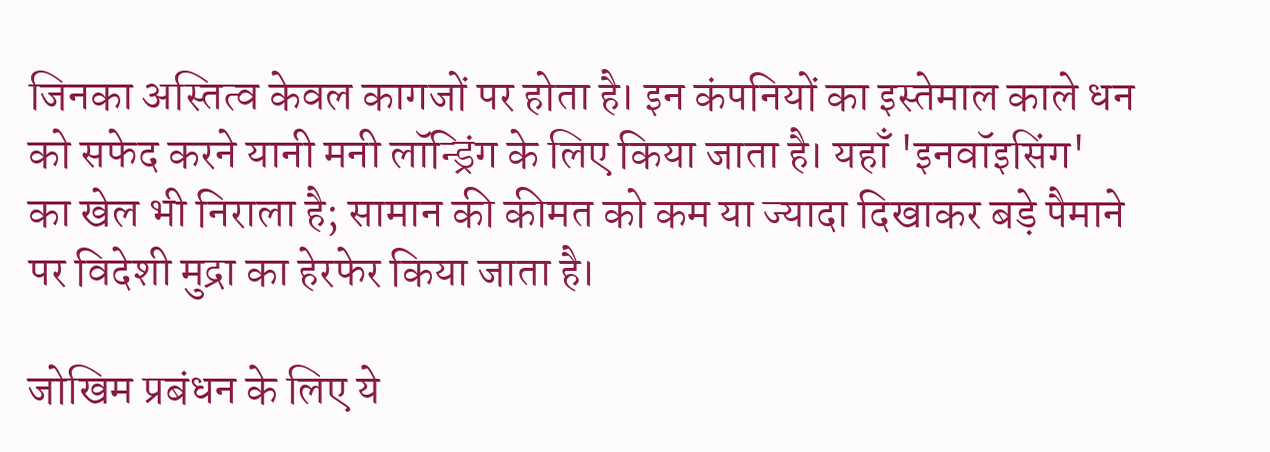जिनका अस्तित्व केवल कागजों पर होता है। इन कंपनियों का इस्तेमाल काले धन को सफेद करने यानी मनी लॉन्ड्रिंग के लिए किया जाता है। यहाँ 'इनवॉइसिंग' का खेल भी निराला है; सामान की कीमत को कम या ज्यादा दिखाकर बड़े पैमाने पर विदेशी मुद्रा का हेरफेर किया जाता है।

जोखिम प्रबंधन के लिए ये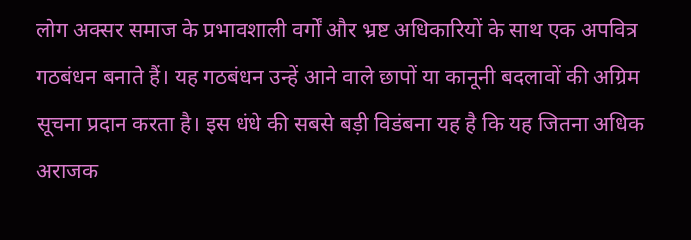लोग अक्सर समाज के प्रभावशाली वर्गों और भ्रष्ट अधिकारियों के साथ एक अपवित्र गठबंधन बनाते हैं। यह गठबंधन उन्हें आने वाले छापों या कानूनी बदलावों की अग्रिम सूचना प्रदान करता है। इस धंधे की सबसे बड़ी विडंबना यह है कि यह जितना अधिक अराजक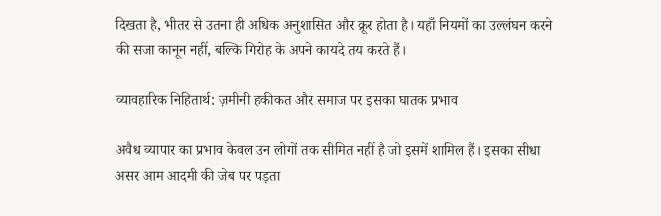दिखता है, भीतर से उतना ही अधिक अनुशासित और क्रूर होता है। यहाँ नियमों का उल्लंघन करने की सजा कानून नहीं, बल्कि गिरोह के अपने कायदे तय करते हैं।

व्यावहारिक निहितार्थ: ज़मीनी हकीकत और समाज पर इसका घातक प्रभाव

अवैध व्यापार का प्रभाव केवल उन लोगों तक सीमित नहीं है जो इसमें शामिल हैं। इसका सीधा असर आम आदमी की जेब पर पड़ता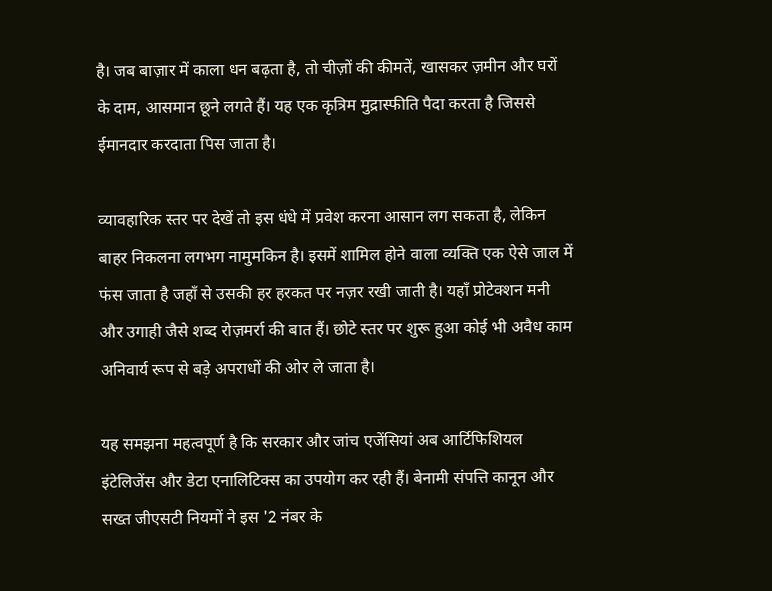है। जब बाज़ार में काला धन बढ़ता है, तो चीज़ों की कीमतें, खासकर ज़मीन और घरों के दाम, आसमान छूने लगते हैं। यह एक कृत्रिम मुद्रास्फीति पैदा करता है जिससे ईमानदार करदाता पिस जाता है।

व्यावहारिक स्तर पर देखें तो इस धंधे में प्रवेश करना आसान लग सकता है, लेकिन बाहर निकलना लगभग नामुमकिन है। इसमें शामिल होने वाला व्यक्ति एक ऐसे जाल में फंस जाता है जहाँ से उसकी हर हरकत पर नज़र रखी जाती है। यहाँ प्रोटेक्शन मनी और उगाही जैसे शब्द रोज़मर्रा की बात हैं। छोटे स्तर पर शुरू हुआ कोई भी अवैध काम अनिवार्य रूप से बड़े अपराधों की ओर ले जाता है।

यह समझना महत्वपूर्ण है कि सरकार और जांच एजेंसियां अब आर्टिफिशियल इंटेलिजेंस और डेटा एनालिटिक्स का उपयोग कर रही हैं। बेनामी संपत्ति कानून और सख्त जीएसटी नियमों ने इस '2 नंबर के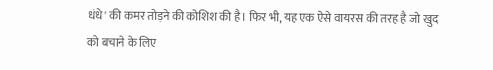धंधे' की कमर तोड़ने की कोशिश की है। फिर भी, यह एक ऐसे वायरस की तरह है जो खुद को बचाने के लिए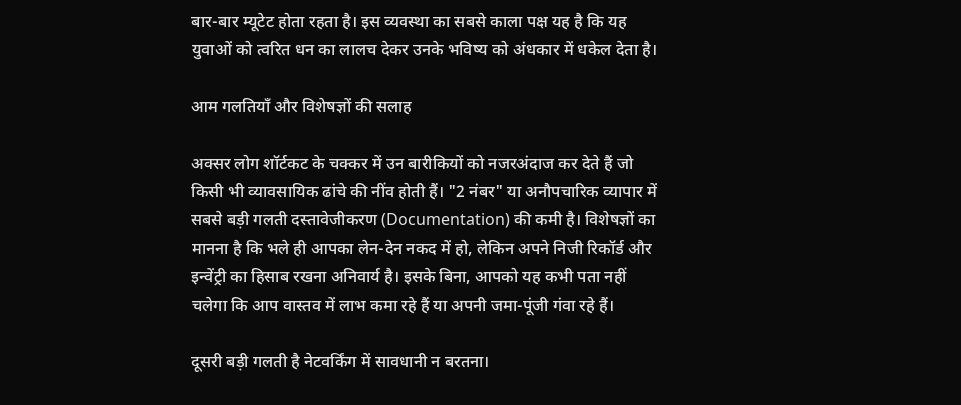बार-बार म्यूटेट होता रहता है। इस व्यवस्था का सबसे काला पक्ष यह है कि यह युवाओं को त्वरित धन का लालच देकर उनके भविष्य को अंधकार में धकेल देता है।

आम गलतियाँ और विशेषज्ञों की सलाह

अक्सर लोग शॉर्टकट के चक्कर में उन बारीकियों को नजरअंदाज कर देते हैं जो किसी भी व्यावसायिक ढांचे की नींव होती हैं। "2 नंबर" या अनौपचारिक व्यापार में सबसे बड़ी गलती दस्तावेजीकरण (Documentation) की कमी है। विशेषज्ञों का मानना है कि भले ही आपका लेन-देन नकद में हो, लेकिन अपने निजी रिकॉर्ड और इन्वेंट्री का हिसाब रखना अनिवार्य है। इसके बिना, आपको यह कभी पता नहीं चलेगा कि आप वास्तव में लाभ कमा रहे हैं या अपनी जमा-पूंजी गंवा रहे हैं।

दूसरी बड़ी गलती है नेटवर्किंग में सावधानी न बरतना।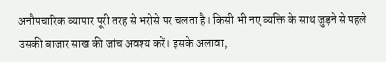अनौपचारिक व्यापार पूरी तरह से भरोसे पर चलता है। किसी भी नए व्यक्ति के साथ जुड़ने से पहले उसकी बाजार साख की जांच अवश्य करें। इसके अलावा,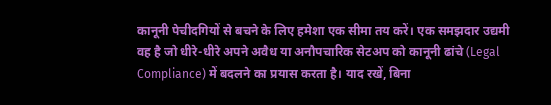कानूनी पेचीदगियों से बचने के लिए हमेशा एक सीमा तय करें। एक समझदार उद्यमी वह है जो धीरे-धीरे अपने अवैध या अनौपचारिक सेटअप को कानूनी ढांचे (Legal Compliance) में बदलने का प्रयास करता है। याद रखें, बिना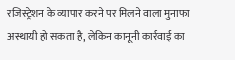रजिस्ट्रेशन के व्यापार करने पर मिलने वाला मुनाफा अस्थायी हो सकता है, लेकिन कानूनी कार्रवाई का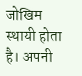जोखिम स्थायी होता है। अपनी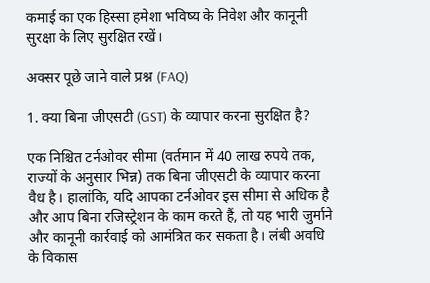कमाई का एक हिस्सा हमेशा भविष्य के निवेश और कानूनी सुरक्षा के लिए सुरक्षित रखें।

अक्सर पूछे जाने वाले प्रश्न (FAQ)

1. क्या बिना जीएसटी (GST) के व्यापार करना सुरक्षित है?

एक निश्चित टर्नओवर सीमा (वर्तमान में 40 लाख रुपये तक, राज्यों के अनुसार भिन्न) तक बिना जीएसटी के व्यापार करना वैध है। हालांकि, यदि आपका टर्नओवर इस सीमा से अधिक है और आप बिना रजिस्ट्रेशन के काम करते हैं, तो यह भारी जुर्माने और कानूनी कार्रवाई को आमंत्रित कर सकता है। लंबी अवधि के विकास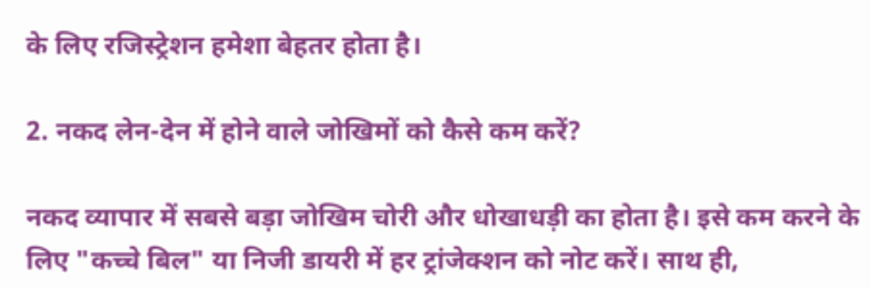के लिए रजिस्ट्रेशन हमेशा बेहतर होता है।

2. नकद लेन-देन में होने वाले जोखिमों को कैसे कम करें?

नकद व्यापार में सबसे बड़ा जोखिम चोरी और धोखाधड़ी का होता है। इसे कम करने के लिए "कच्चे बिल" या निजी डायरी में हर ट्रांजेक्शन को नोट करें। साथ ही,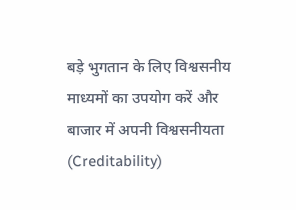बड़े भुगतान के लिए विश्वसनीय माध्यमों का उपयोग करें और बाजार में अपनी विश्वसनीयता (Creditability)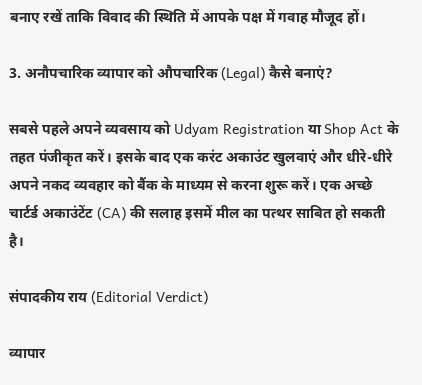बनाए रखें ताकि विवाद की स्थिति में आपके पक्ष में गवाह मौजूद हों।

3. अनौपचारिक व्यापार को औपचारिक (Legal) कैसे बनाएं?

सबसे पहले अपने व्यवसाय को Udyam Registration या Shop Act के तहत पंजीकृत करें। इसके बाद एक करंट अकाउंट खुलवाएं और धीरे-धीरे अपने नकद व्यवहार को बैंक के माध्यम से करना शुरू करें। एक अच्छे चार्टर्ड अकाउंटेंट (CA) की सलाह इसमें मील का पत्थर साबित हो सकती है।

संपादकीय राय (Editorial Verdict)

व्यापार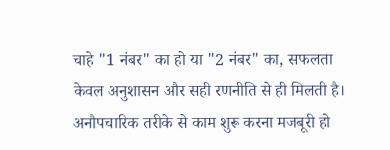चाहे "1 नंबर" का हो या "2 नंबर" का, सफलता केवल अनुशासन और सही रणनीति से ही मिलती है। अनौपचारिक तरीके से काम शुरू करना मजबूरी हो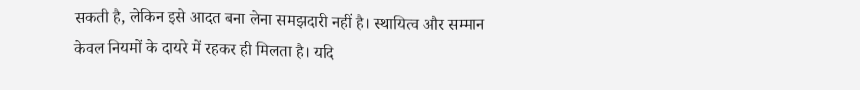सकती है, लेकिन इसे आदत बना लेना समझदारी नहीं है। स्थायित्व और सम्मान केवल नियमों के दायरे में रहकर ही मिलता है। यदि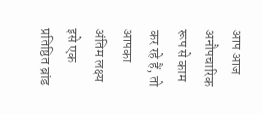आप आज अनौपचारिक रूप से काम कर रहे हैं, तो आपका अंतिम लक्ष्य इसे एक प्रतिष्ठित ब्रांड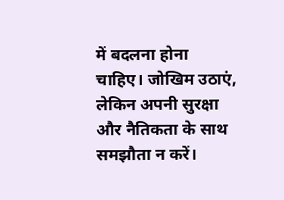में बदलना होना चाहिए। जोखिम उठाएं, लेकिन अपनी सुरक्षा और नैतिकता के साथ समझौता न करें।